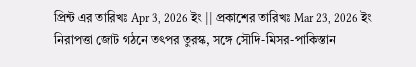প্রিন্ট এর তারিখঃ Apr 3, 2026 ইং || প্রকাশের তারিখঃ Mar 23, 2026 ইং
নিরাপত্তা জোট গঠনে তৎপর তুরস্ক, সঙ্গে সৌদি-মিসর-পাকিস্তান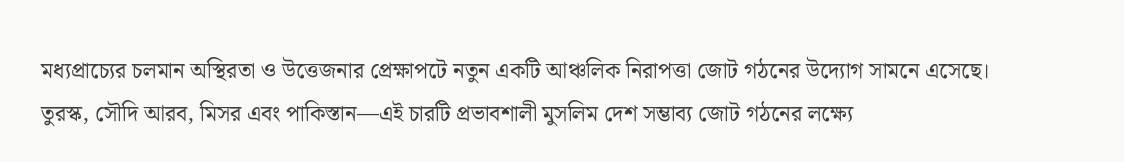মধ্যপ্রাচ্যের চলমান অস্থিরতা ও উত্তেজনার প্রেক্ষাপটে নতুন একটি আঞ্চলিক নিরাপত্তা জোট গঠনের উদ্যোগ সামনে এসেছে। তুরস্ক, সৌদি আরব, মিসর এবং পাকিস্তান—এই চারটি প্রভাবশালী মুসলিম দেশ সম্ভাব্য জোট গঠনের লক্ষ্যে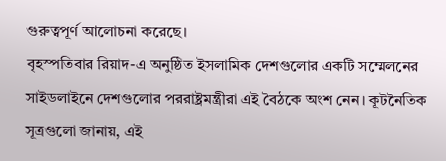গুরুত্বপূর্ণ আলোচনা করেছে।
বৃহস্পতিবার রিয়াদ-এ অনুষ্ঠিত ইসলামিক দেশগুলোর একটি সম্মেলনের সাইডলাইনে দেশগুলোর পররাষ্ট্রমন্ত্রীরা এই বৈঠকে অংশ নেন। কূটনৈতিক সূত্রগুলো জানায়, এই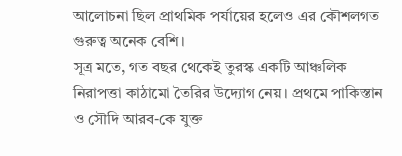আলোচনা ছিল প্রাথমিক পর্যায়ের হলেও এর কৌশলগত গুরুত্ব অনেক বেশি।
সূত্র মতে, গত বছর থেকেই তুরস্ক একটি আঞ্চলিক নিরাপত্তা কাঠামো তৈরির উদ্যোগ নেয়। প্রথমে পাকিস্তান ও সৌদি আরব-কে যুক্ত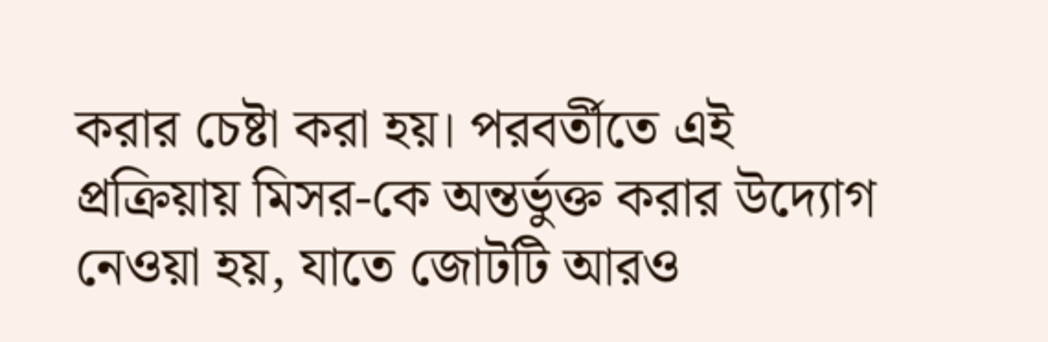করার চেষ্টা করা হয়। পরবর্তীতে এই প্রক্রিয়ায় মিসর-কে অন্তর্ভুক্ত করার উদ্যোগ নেওয়া হয়, যাতে জোটটি আরও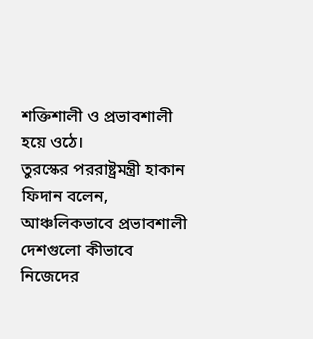শক্তিশালী ও প্রভাবশালী হয়ে ওঠে।
তুরস্কের পররাষ্ট্রমন্ত্রী হাকান ফিদান বলেন, আঞ্চলিকভাবে প্রভাবশালী দেশগুলো কীভাবে নিজেদের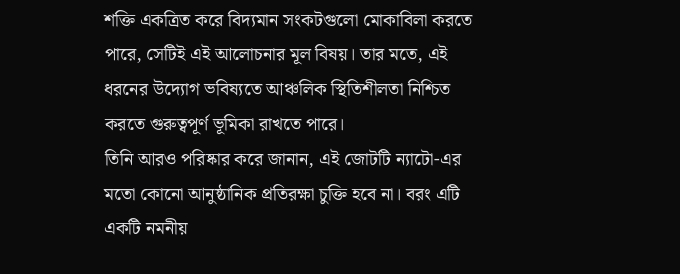শক্তি একত্রিত করে বিদ্যমান সংকটগুলো মোকাবিলা করতে পারে, সেটিই এই আলোচনার মূল বিষয়। তার মতে, এই ধরনের উদ্যোগ ভবিষ্যতে আঞ্চলিক স্থিতিশীলতা নিশ্চিত করতে গুরুত্বপূর্ণ ভূমিকা রাখতে পারে।
তিনি আরও পরিষ্কার করে জানান, এই জোটটি ন্যাটো-এর মতো কোনো আনুষ্ঠানিক প্রতিরক্ষা চুক্তি হবে না। বরং এটি একটি নমনীয়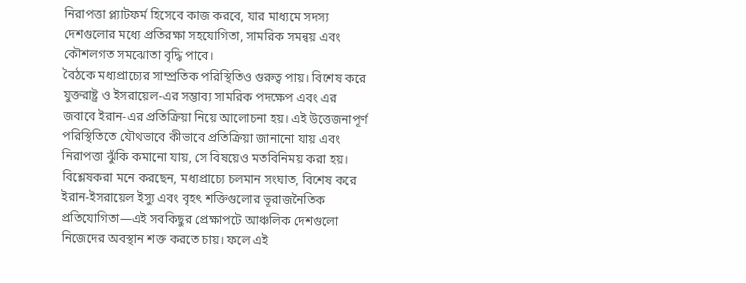নিরাপত্তা প্ল্যাটফর্ম হিসেবে কাজ করবে, যার মাধ্যমে সদস্য দেশগুলোর মধ্যে প্রতিরক্ষা সহযোগিতা, সামরিক সমন্বয় এবং কৌশলগত সমঝোতা বৃদ্ধি পাবে।
বৈঠকে মধ্যপ্রাচ্যের সাম্প্রতিক পরিস্থিতিও গুরুত্ব পায়। বিশেষ করে যুক্তরাষ্ট্র ও ইসরায়েল-এর সম্ভাব্য সামরিক পদক্ষেপ এবং এর জবাবে ইরান-এর প্রতিক্রিয়া নিয়ে আলোচনা হয়। এই উত্তেজনাপূর্ণ পরিস্থিতিতে যৌথভাবে কীভাবে প্রতিক্রিয়া জানানো যায় এবং নিরাপত্তা ঝুঁকি কমানো যায়, সে বিষয়েও মতবিনিময় করা হয়।
বিশ্লেষকরা মনে করছেন, মধ্যপ্রাচ্যে চলমান সংঘাত, বিশেষ করে ইরান-ইসরায়েল ইস্যু এবং বৃহৎ শক্তিগুলোর ভূরাজনৈতিক প্রতিযোগিতা—এই সবকিছুর প্রেক্ষাপটে আঞ্চলিক দেশগুলো নিজেদের অবস্থান শক্ত করতে চায়। ফলে এই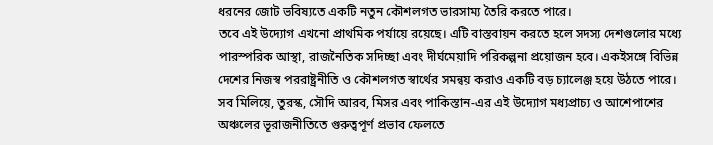ধরনের জোট ভবিষ্যতে একটি নতুন কৌশলগত ভারসাম্য তৈরি করতে পারে।
তবে এই উদ্যোগ এখনো প্রাথমিক পর্যায়ে রয়েছে। এটি বাস্তবায়ন করতে হলে সদস্য দেশগুলোর মধ্যে পারস্পরিক আস্থা, রাজনৈতিক সদিচ্ছা এবং দীর্ঘমেয়াদি পরিকল্পনা প্রয়োজন হবে। একইসঙ্গে বিভিন্ন দেশের নিজস্ব পররাষ্ট্রনীতি ও কৌশলগত স্বার্থের সমন্বয় করাও একটি বড় চ্যালেঞ্জ হয়ে উঠতে পারে।
সব মিলিয়ে, তুরস্ক, সৌদি আরব, মিসর এবং পাকিস্তান-এর এই উদ্যোগ মধ্যপ্রাচ্য ও আশেপাশের অঞ্চলের ভূরাজনীতিতে গুরুত্বপূর্ণ প্রভাব ফেলতে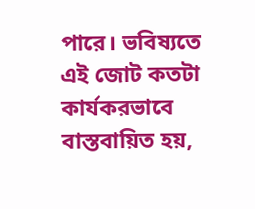পারে। ভবিষ্যতে এই জোট কতটা কার্যকরভাবে বাস্তবায়িত হয়,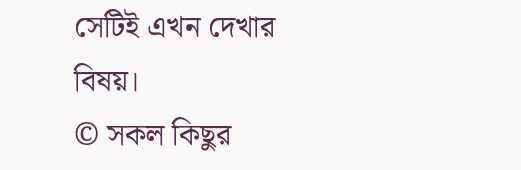সেটিই এখন দেখার বিষয়।
© সকল কিছুর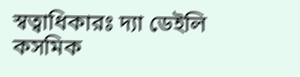স্বত্বাধিকারঃ দ্যা ডেইলি কসমিক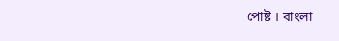পোষ্ট । বাংলা